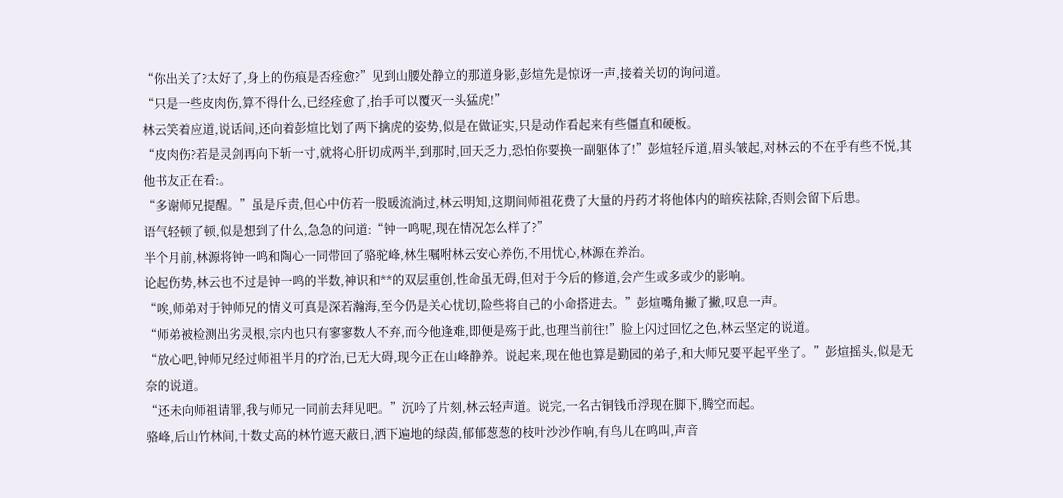“你出关了?太好了,身上的伤痕是否痊愈?”见到山腰处静立的那道身影,彭煊先是惊讶一声,接着关切的询问道。
“只是一些皮肉伤,算不得什么,已经痊愈了,抬手可以覆灭一头猛虎!”
林云笑着应道,说话间,还向着彭煊比划了两下擒虎的姿势,似是在做证实,只是动作看起来有些僵直和硬板。
“皮肉伤?若是灵剑再向下斩一寸,就将心肝切成两半,到那时,回天乏力,恐怕你要换一副躯体了!”彭煊轻斥道,眉头皱起,对林云的不在乎有些不悦,其他书友正在看:。
“多谢师兄提醒。”虽是斥责,但心中仿若一股暖流淌过,林云明知,这期间师祖花费了大量的丹药才将他体内的暗疾祛除,否则会留下后患。
语气轻顿了顿,似是想到了什么,急急的问道:“钟一鸣呢,现在情况怎么样了?”
半个月前,林源将钟一鸣和陶心一同带回了骆驼峰,林生嘱咐林云安心养伤,不用忧心,林源在养治。
论起伤势,林云也不过是钟一鸣的半数,神识和**的双层重创,性命虽无碍,但对于今后的修道,会产生或多或少的影响。
“唉,师弟对于钟师兄的情义可真是深若瀚海,至今仍是关心忧切,险些将自己的小命搭进去。”彭煊嘴角撇了撇,叹息一声。
“师弟被检测出劣灵根,宗内也只有寥寥数人不弃,而今他逢难,即便是殇于此,也理当前往!”脸上闪过回忆之色,林云坚定的说道。
“放心吧,钟师兄经过师祖半月的疗治,已无大碍,现今正在山峰静养。说起来,现在他也算是勤园的弟子,和大师兄要平起平坐了。”彭煊摇头,似是无奈的说道。
“还未向师祖请罪,我与师兄一同前去拜见吧。”沉吟了片刻,林云轻声道。说完,一名古铜钱币浮现在脚下,腾空而起。
骆峰,后山竹林间,十数丈高的林竹遮天蔽日,洒下遍地的绿茵,郁郁葱葱的枝叶沙沙作响,有鸟儿在鸣叫,声音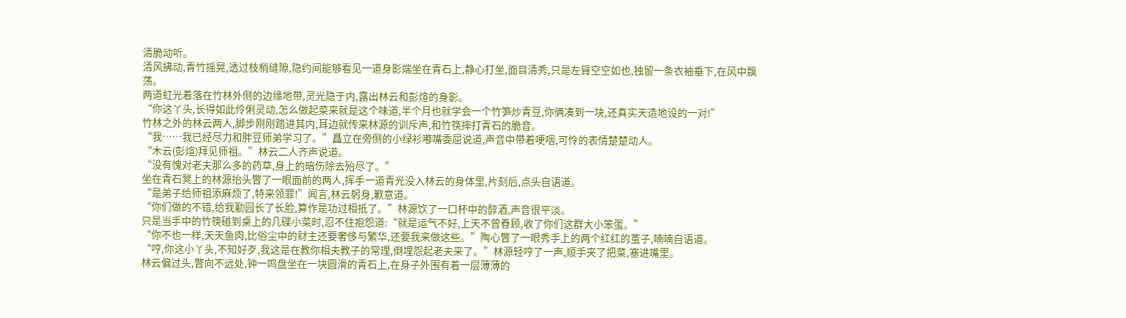清脆动听。
清风拂动,青竹摇晃,透过枝梢缝隙,隐约间能够看见一道身影端坐在青石上,静心打坐,面目清秀,只是左臂空空如也,独留一条衣袖垂下,在风中飘荡。
两道虹光着落在竹林外侧的边缘地带,灵光隐于内,露出林云和彭煊的身影。
“你这丫头,长得如此伶俐灵动,怎么做起菜来就是这个味道,半个月也就学会一个竹笋炒青豆,你俩凑到一块,还真实天造地设的一对!”
竹林之外的林云两人,脚步刚刚踏进其内,耳边就传来林源的训斥声,和竹筷摔打青石的脆音。
“我……我已经尽力和胖豆师弟学习了。”矗立在旁侧的小绿衫嘟嘴委屈说道,声音中带着哽咽,可怜的表情楚楚动人。
“木云(彭煊)拜见师祖。”林云二人齐声说道。
“没有愧对老夫那么多的药草,身上的暗伤除去殆尽了。”
坐在青石凳上的林源抬头瞥了一眼面前的两人,挥手一道青光没入林云的身体里,片刻后,点头自语道。
“是弟子给师祖添麻烦了,特来领罪!”闻言,林云躬身,歉意道。
“你们做的不错,给我勤园长了长脸,算作是功过相抵了。”林源饮了一口杯中的醇酒,声音很平淡。
只是当手中的竹筷碰到桌上的几碟小菜时,忍不住抱怨道:“就是运气不好,上天不曾眷顾,收了你们这群大小笨蛋。”
“你不也一样,天天鱼肉,比俗尘中的财主还要奢侈与繁华,还要我来做这些。”陶心瞥了一眼秀手上的两个红红的茧子,喃喃自语道。
“哼,你这小丫头,不知好歹,我这是在教你相夫教子的常理,倒埋怨起老夫来了。”林源轻哼了一声,顺手夹了把菜,塞进嘴里。
林云偏过头,瞥向不远处,钟一鸣盘坐在一块圆滑的青石上,在身子外围有着一层薄薄的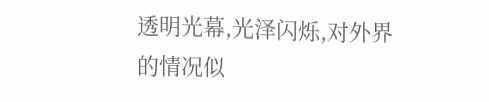透明光幕,光泽闪烁,对外界的情况似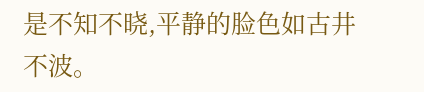是不知不晓,平静的脸色如古井不波。